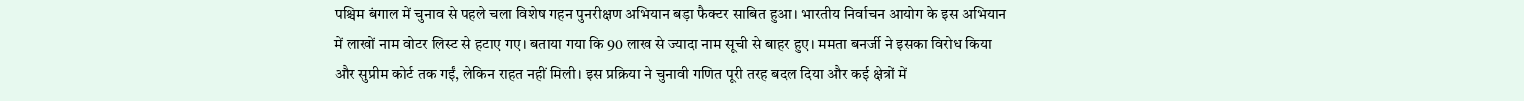पश्चिम बंगाल में चुनाव से पहले चला विशेष गहन पुनरीक्षण अभियान बड़ा फैक्टर साबित हुआ। भारतीय निर्वाचन आयोग के इस अभियान में लाखों नाम वोटर लिस्ट से हटाए गए। बताया गया कि 90 लाख से ज्यादा नाम सूची से बाहर हुए। ममता बनर्जी ने इसका विरोध किया और सुप्रीम कोर्ट तक गईं, लेकिन राहत नहीं मिली। इस प्रक्रिया ने चुनावी गणित पूरी तरह बदल दिया और कई क्षेत्रों में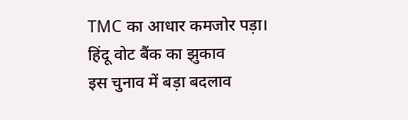TMC का आधार कमजोर पड़ा।
हिंदू वोट बैंक का झुकाव
इस चुनाव में बड़ा बदलाव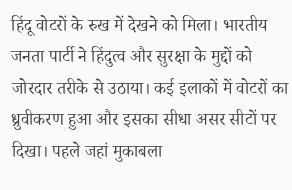हिंदू वोटरों के रुख में देखने को मिला। भारतीय जनता पार्टी ने हिंदुत्व और सुरक्षा के मुद्दों को जोरदार तरीके से उठाया। कई इलाकों में वोटरों का ध्रुवीकरण हुआ और इसका सीधा असर सीटों पर दिखा। पहले जहां मुकाबला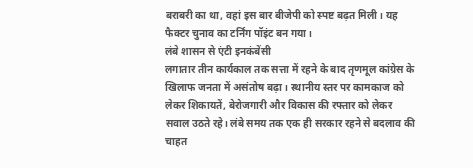बराबरी का था, वहां इस बार बीजेपी को स्पष्ट बढ़त मिली। यह फैक्टर चुनाव का टर्निंग पॉइंट बन गया।
लंबे शासन से एंटी इनकंबेंसी
लगातार तीन कार्यकाल तक सत्ता में रहने के बाद तृणमूल कांग्रेस के खिलाफ जनता में असंतोष बढ़ा। स्थानीय स्तर पर कामकाज को लेकर शिकायतें, बेरोजगारी और विकास की रफ्तार को लेकर सवाल उठते रहे। लंबे समय तक एक ही सरकार रहने से बदलाव की चाहत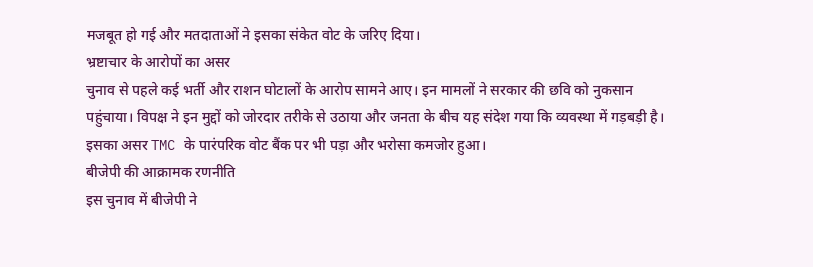मजबूत हो गई और मतदाताओं ने इसका संकेत वोट के जरिए दिया।
भ्रष्टाचार के आरोपों का असर
चुनाव से पहले कई भर्ती और राशन घोटालों के आरोप सामने आए। इन मामलों ने सरकार की छवि को नुकसान पहुंचाया। विपक्ष ने इन मुद्दों को जोरदार तरीके से उठाया और जनता के बीच यह संदेश गया कि व्यवस्था में गड़बड़ी है। इसका असर TMC के पारंपरिक वोट बैंक पर भी पड़ा और भरोसा कमजोर हुआ।
बीजेपी की आक्रामक रणनीति
इस चुनाव में बीजेपी ने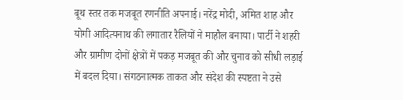बूथ स्तर तक मजबूत रणनीति अपनाई। नरेंद्र मोदी, अमित शाह और योगी आदित्यनाथ की लगातार रैलियों ने माहौल बनाया। पार्टी ने शहरी और ग्रामीण दोनों क्षेत्रों में पकड़ मजबूत की और चुनाव को सीधी लड़ाई में बदल दिया। संगठनात्मक ताकत और संदेश की स्पष्टता ने उसे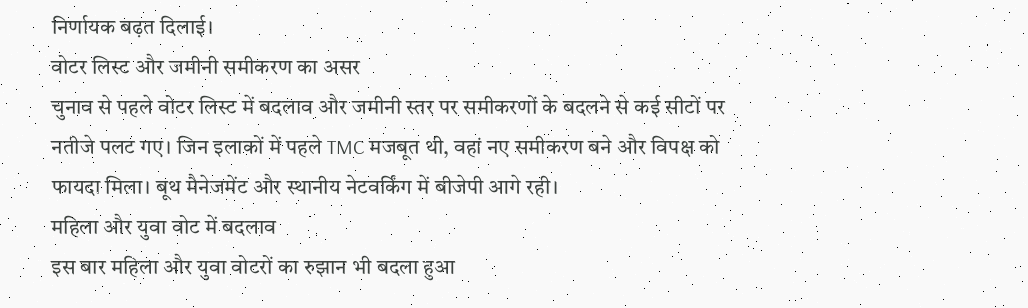निर्णायक बढ़त दिलाई।
वोटर लिस्ट और जमीनी समीकरण का असर
चुनाव से पहले वोटर लिस्ट में बदलाव और जमीनी स्तर पर समीकरणों के बदलने से कई सीटों पर नतीजे पलट गए। जिन इलाकों में पहले TMC मजबूत थी, वहां नए समीकरण बने और विपक्ष को फायदा मिला। बूथ मैनेजमेंट और स्थानीय नेटवर्किंग में बीजेपी आगे रही।
महिला और युवा वोट में बदलाव
इस बार महिला और युवा वोटरों का रुझान भी बदला हुआ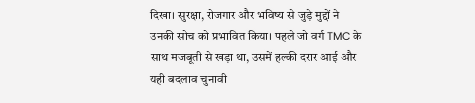दिखा। सुरक्षा, रोजगार और भविष्य से जुड़े मुद्दों ने उनकी सोच को प्रभावित किया। पहले जो वर्ग TMC के साथ मजबूती से खड़ा था, उसमें हल्की दरार आई और यही बदलाव चुनावी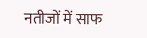नतीजों में साफ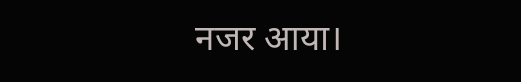नजर आया।